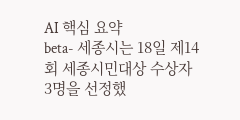AI 핵심 요약
beta- 세종시는 18일 제14회 세종시민대상 수상자 3명을 선정했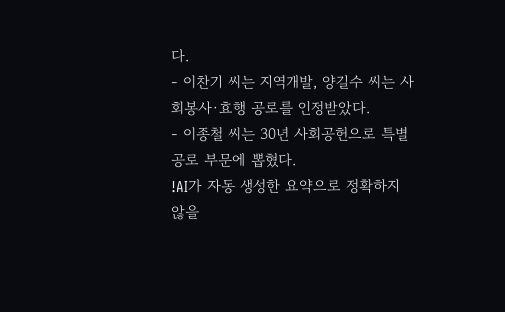다.
- 이찬기 씨는 지역개발, 양길수 씨는 사회봉사·효행 공로를 인정받았다.
- 이종철 씨는 30년 사회공헌으로 특별공로 부문에 뽑혔다.
!AI가 자동 생성한 요약으로 정확하지 않을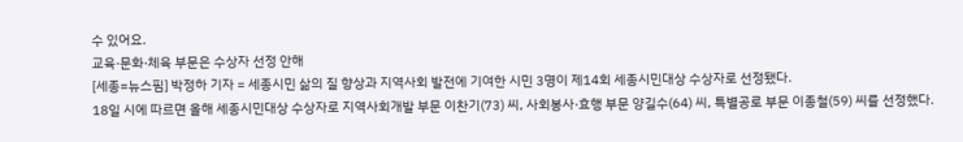수 있어요.
교육·문화·체육 부문은 수상자 선정 안해
[세종=뉴스핌] 박정하 기자 = 세종시민 삶의 질 향상과 지역사회 발전에 기여한 시민 3명이 제14회 세종시민대상 수상자로 선정됐다.
18일 시에 따르면 올해 세종시민대상 수상자로 지역사회개발 부문 이찬기(73) 씨, 사회봉사·효행 부문 양길수(64) 씨, 특별공로 부문 이종철(59) 씨를 선정했다.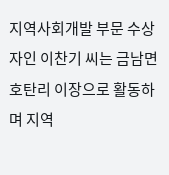지역사회개발 부문 수상자인 이찬기 씨는 금남면 호탄리 이장으로 활동하며 지역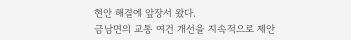현안 해결에 앞장서 왔다.
금남면의 교통 여건 개선을 지속적으로 제안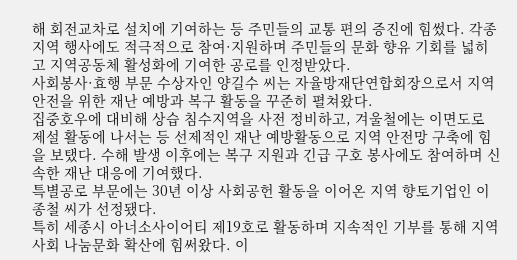해 회전교차로 설치에 기여하는 등 주민들의 교통 편의 증진에 힘썼다. 각종 지역 행사에도 적극적으로 참여·지원하며 주민들의 문화 향유 기회를 넓히고 지역공동체 활성화에 기여한 공로를 인정받았다.
사회봉사·효행 부문 수상자인 양길수 씨는 자율방재단연합회장으로서 지역 안전을 위한 재난 예방과 복구 활동을 꾸준히 펼쳐왔다.
집중호우에 대비해 상습 침수지역을 사전 정비하고, 겨울철에는 이면도로 제설 활동에 나서는 등 선제적인 재난 예방활동으로 지역 안전망 구축에 힘을 보탰다. 수해 발생 이후에는 복구 지원과 긴급 구호 봉사에도 참여하며 신속한 재난 대응에 기여했다.
특별공로 부문에는 30년 이상 사회공헌 활동을 이어온 지역 향토기업인 이종철 씨가 선정됐다.
특히 세종시 아너소사이어티 제19호로 활동하며 지속적인 기부를 통해 지역사회 나눔문화 확산에 힘써왔다. 이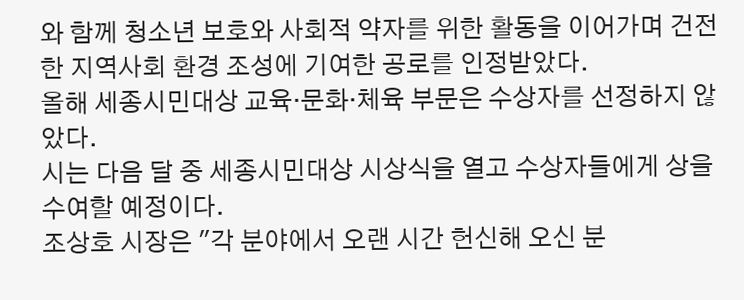와 함께 청소년 보호와 사회적 약자를 위한 활동을 이어가며 건전한 지역사회 환경 조성에 기여한 공로를 인정받았다.
올해 세종시민대상 교육·문화·체육 부문은 수상자를 선정하지 않았다.
시는 다음 달 중 세종시민대상 시상식을 열고 수상자들에게 상을 수여할 예정이다.
조상호 시장은 "각 분야에서 오랜 시간 헌신해 오신 분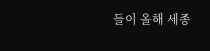들이 올해 세종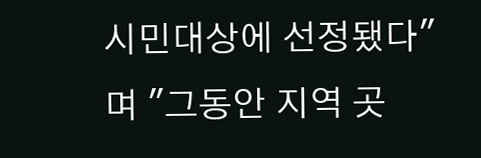시민대상에 선정됐다"며 "그동안 지역 곳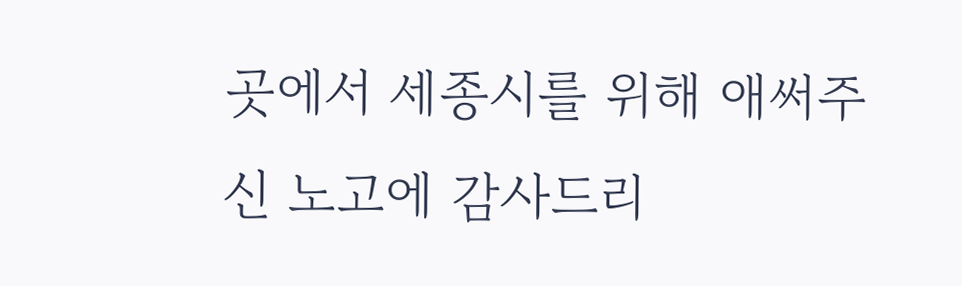곳에서 세종시를 위해 애써주신 노고에 감사드리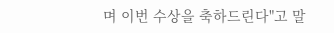며 이번 수상을 축하드린다"고 말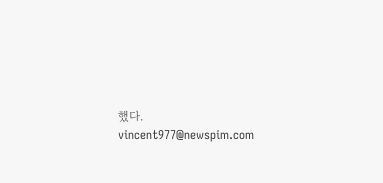했다.
vincent977@newspim.com